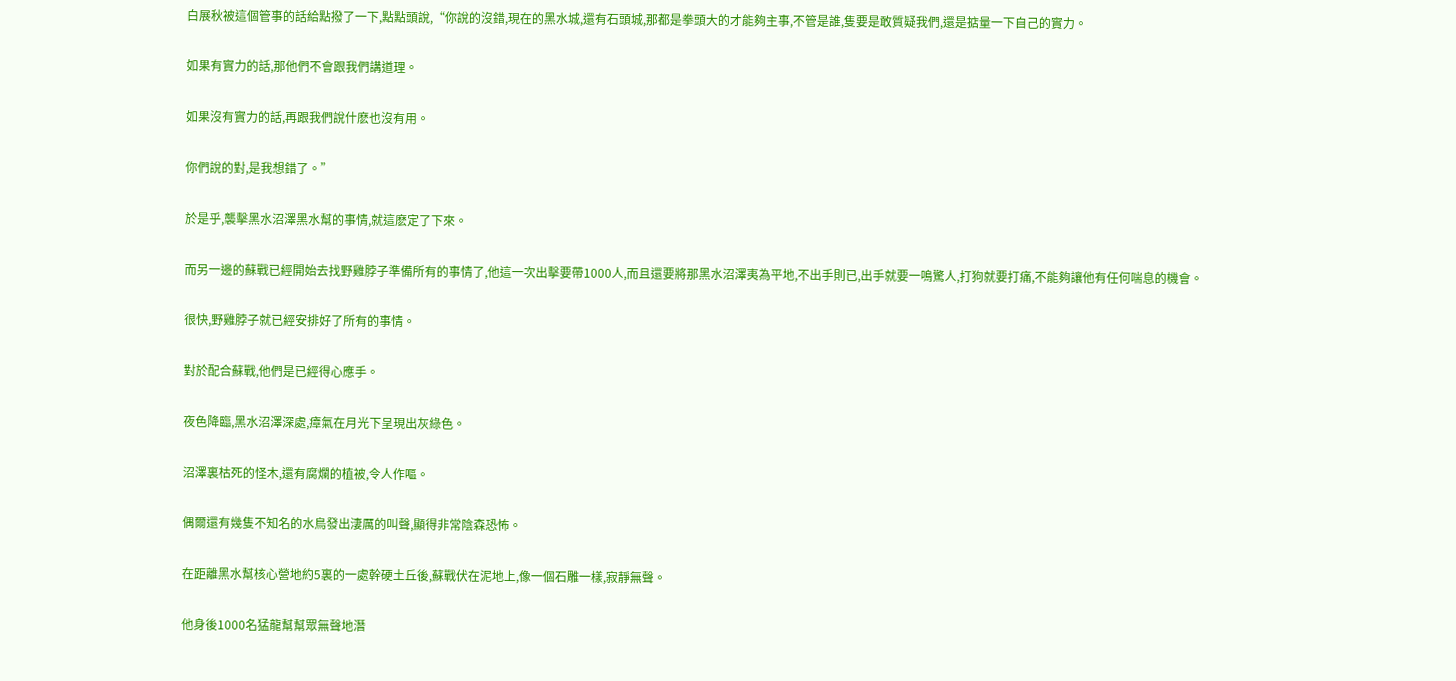白展秋被這個管事的話給點撥了一下,點點頭說,“你說的沒錯,現在的黑水城,還有石頭城,那都是拳頭大的才能夠主事,不管是誰,隻要是敢質疑我們,還是掂量一下自己的實力。

如果有實力的話,那他們不會跟我們講道理。

如果沒有實力的話,再跟我們說什麽也沒有用。

你們說的對,是我想錯了。”

於是乎,襲擊黑水沼澤黑水幫的事情,就這麽定了下來。

而另一邊的蘇戰已經開始去找野雞脖子準備所有的事情了,他這一次出擊要帶1000人,而且還要將那黑水沼澤夷為平地,不出手則已,出手就要一鳴驚人,打狗就要打痛,不能夠讓他有任何喘息的機會。

很快,野雞脖子就已經安排好了所有的事情。

對於配合蘇戰,他們是已經得心應手。

夜色降臨,黑水沼澤深處,瘴氣在月光下呈現出灰綠色。

沼澤裏枯死的怪木,還有腐爛的植被,令人作嘔。

偶爾還有幾隻不知名的水鳥發出淒厲的叫聲,顯得非常陰森恐怖。

在距離黑水幫核心營地約5裏的一處幹硬土丘後,蘇戰伏在泥地上,像一個石雕一樣,寂靜無聲。

他身後1000名猛龍幫幫眾無聲地潛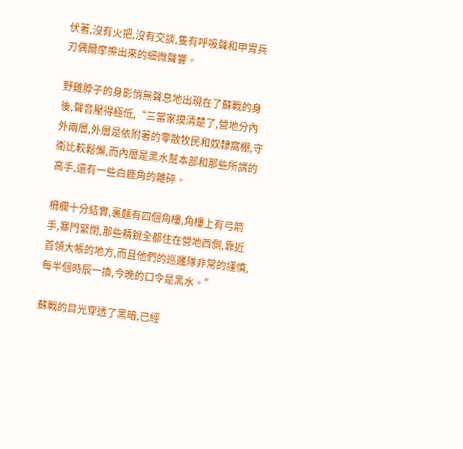伏著,沒有火把,沒有交談,隻有呼吸聲和甲胄兵刃偶爾摩擦出來的細微聲響。

野雞脖子的身影悄無聲息地出現在了蘇戰的身後,聲音壓得極低,“三當家摸清楚了,營地分內外兩層,外層是依附著的零散牧民和奴隸窩棚,守衛比較鬆懈,而內層是黑水幫本部和那些所謂的高手,還有一些白鹿角的雜碎。

柵欄十分結實,裏麵有四個角樓,角樓上有弓箭手,寨門緊閉,那些精銳全都住在營地西側,靠近首領大帳的地方,而且他們的巡邏隊非常的謹慎,每半個時辰一換,今晚的口令是黑水。”

蘇戰的目光穿透了黑暗,已經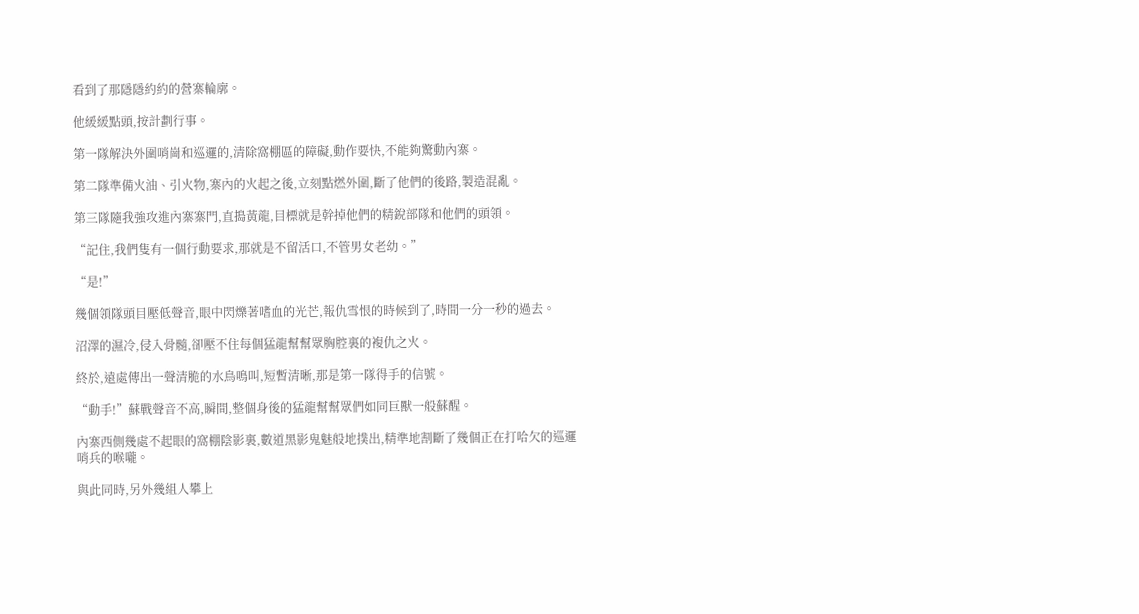看到了那隱隱約約的營寨輪廓。

他緩緩點頭,按計劃行事。

第一隊解決外圍哨崗和巡邏的,清除窩棚區的障礙,動作要快,不能夠驚動內寨。

第二隊準備火油、引火物,寨內的火起之後,立刻點燃外圍,斷了他們的後路,製造混亂。

第三隊隨我強攻進內寨寨門,直搗黃龍,目標就是幹掉他們的精銳部隊和他們的頭領。

“記住,我們隻有一個行動要求,那就是不留活口,不管男女老幼。”

“是!”

幾個領隊頭目壓低聲音,眼中閃爍著嗜血的光芒,報仇雪恨的時候到了,時間一分一秒的過去。

沼澤的濕冷,侵入骨髓,卻壓不住每個猛龍幫幫眾胸腔裏的複仇之火。

終於,遠處傳出一聲清脆的水鳥鳴叫,短暫清晰,那是第一隊得手的信號。

“動手!”蘇戰聲音不高,瞬間,整個身後的猛龍幫幫眾們如同巨獸一般蘇醒。

內寨西側幾處不起眼的窩棚陰影裏,數道黑影鬼魅般地撲出,精準地割斷了幾個正在打哈欠的巡邏哨兵的喉嚨。

與此同時,另外幾組人攀上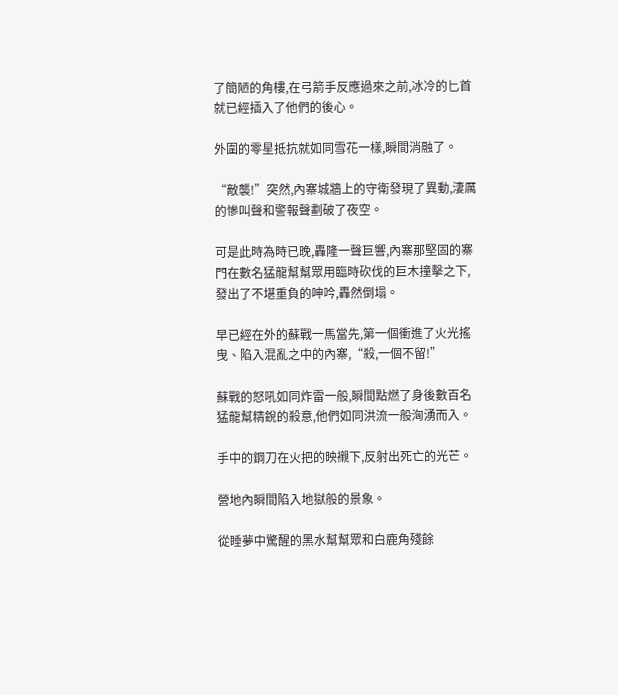了簡陋的角樓,在弓箭手反應過來之前,冰冷的匕首就已經插入了他們的後心。

外圍的零星抵抗就如同雪花一樣,瞬間消融了。

“敵襲!”突然,內寨城牆上的守衛發現了異動,淒厲的慘叫聲和警報聲劃破了夜空。

可是此時為時已晚,轟隆一聲巨響,內寨那堅固的寨門在數名猛龍幫幫眾用臨時砍伐的巨木撞擊之下,發出了不堪重負的呻吟,轟然倒塌。

早已經在外的蘇戰一馬當先,第一個衝進了火光搖曳、陷入混亂之中的內寨,“殺,一個不留!”

蘇戰的怒吼如同炸雷一般,瞬間點燃了身後數百名猛龍幫精銳的殺意,他們如同洪流一般洶湧而入。

手中的鋼刀在火把的映襯下,反射出死亡的光芒。

營地內瞬間陷入地獄般的景象。

從睡夢中驚醒的黑水幫幫眾和白鹿角殘餘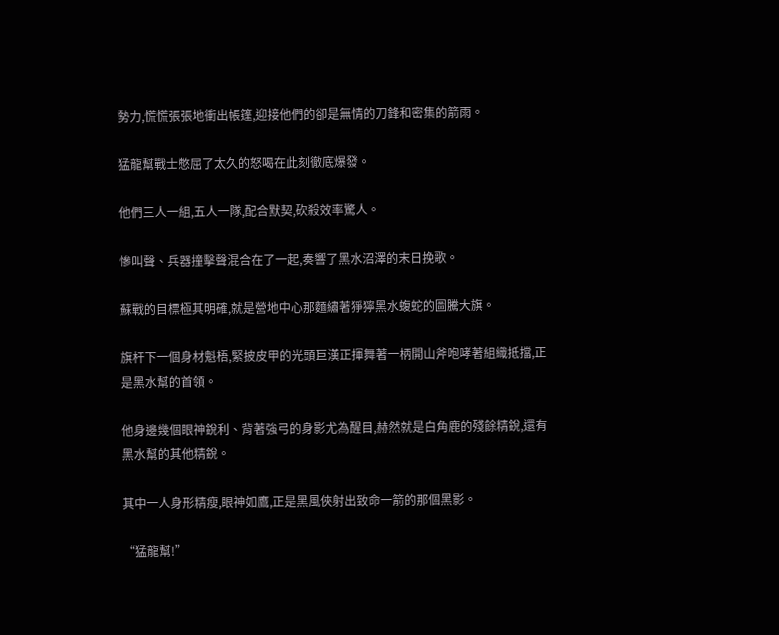勢力,慌慌張張地衝出帳篷,迎接他們的卻是無情的刀鋒和密集的箭雨。

猛龍幫戰士憋屈了太久的怒喝在此刻徹底爆發。

他們三人一組,五人一隊,配合默契,砍殺效率驚人。

慘叫聲、兵器撞擊聲混合在了一起,奏響了黑水沼澤的末日挽歌。

蘇戰的目標極其明確,就是營地中心那麵繡著猙獰黑水蝮蛇的圖騰大旗。

旗杆下一個身材魁梧,緊披皮甲的光頭巨漢正揮舞著一柄開山斧咆哮著組織抵擋,正是黑水幫的首領。

他身邊幾個眼神銳利、背著強弓的身影尤為醒目,赫然就是白角鹿的殘餘精銳,還有黑水幫的其他精銳。

其中一人身形精瘦,眼神如鷹,正是黑風俠射出致命一箭的那個黑影。

“猛龍幫!”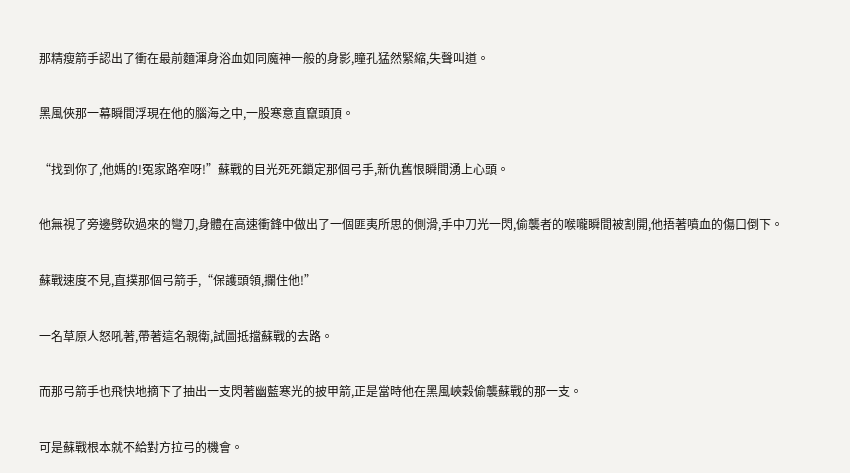那精瘦箭手認出了衝在最前麵渾身浴血如同魔神一般的身影,瞳孔猛然緊縮,失聲叫道。

黑風俠那一幕瞬間浮現在他的腦海之中,一股寒意直竄頭頂。

“找到你了,他媽的!冤家路窄呀!”蘇戰的目光死死鎖定那個弓手,新仇舊恨瞬間湧上心頭。

他無視了旁邊劈砍過來的彎刀,身體在高速衝鋒中做出了一個匪夷所思的側滑,手中刀光一閃,偷襲者的喉嚨瞬間被割開,他捂著噴血的傷口倒下。

蘇戰速度不見,直撲那個弓箭手,“保護頭領,攔住他!”

一名草原人怒吼著,帶著這名親衛,試圖抵擋蘇戰的去路。

而那弓箭手也飛快地摘下了抽出一支閃著幽藍寒光的披甲箭,正是當時他在黑風峽穀偷襲蘇戰的那一支。

可是蘇戰根本就不給對方拉弓的機會。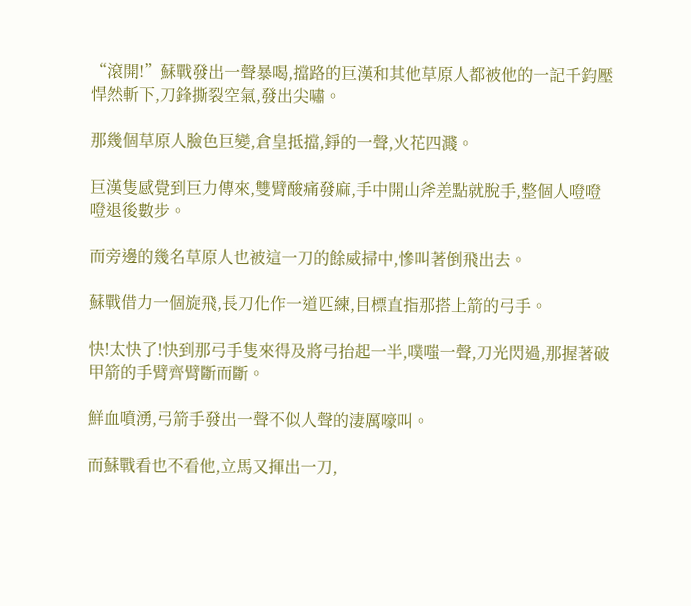“滾開!”蘇戰發出一聲暴喝,擋路的巨漢和其他草原人都被他的一記千鈞壓悍然斬下,刀鋒撕裂空氣,發出尖嘯。

那幾個草原人臉色巨變,倉皇抵擋,錚的一聲,火花四濺。

巨漢隻感覺到巨力傳來,雙臂酸痛發麻,手中開山斧差點就脫手,整個人噔噔噔退後數步。

而旁邊的幾名草原人也被這一刀的餘威掃中,慘叫著倒飛出去。

蘇戰借力一個旋飛,長刀化作一道匹練,目標直指那搭上箭的弓手。

快!太快了!快到那弓手隻來得及將弓抬起一半,噗嗤一聲,刀光閃過,那握著破甲箭的手臂齊臂斷而斷。

鮮血噴湧,弓箭手發出一聲不似人聲的淒厲嚎叫。

而蘇戰看也不看他,立馬又揮出一刀,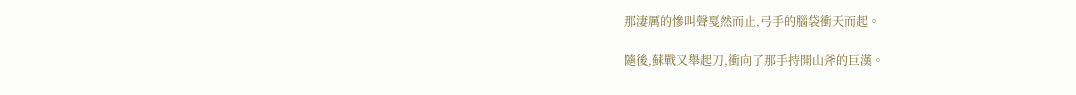那淒厲的慘叫聲戛然而止,弓手的腦袋衝天而起。

隨後,蘇戰又舉起刀,衝向了那手持開山斧的巨漢。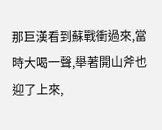那巨漢看到蘇戰衝過來,當時大喝一聲,舉著開山斧也迎了上來,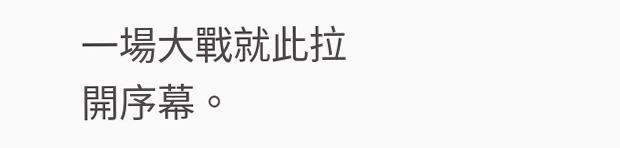一場大戰就此拉開序幕。